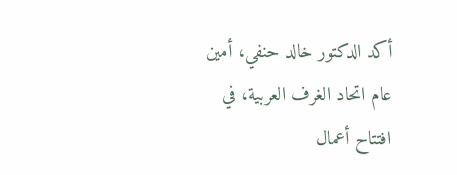أكد الدكتور خالد حنفي، أمين عام اتحاد الغرف العربية، في افتتاح أعمال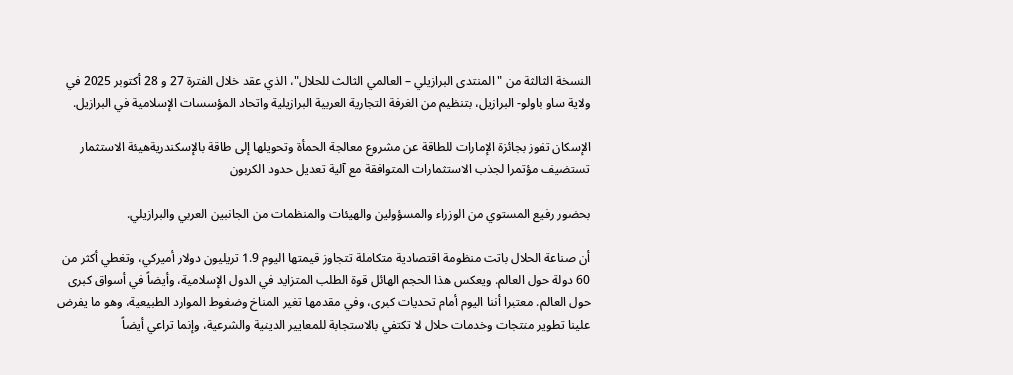النسخة الثالثة من "المنتدى البرازيلي – العالمي الثالث للحلال"، الذي عقد خلال الفترة 27 و 28 أكتوبر 2025 في ولاية ساو باولو- البرازيل، بتنظيم من الغرفة التجارية العربية البرازيلية واتحاد المؤسسات الإسلامية في البرازيل.

الإسكان تفوز بجائزة الإمارات للطاقة عن مشروع معالجة الحمأة وتحويلها إلى طاقة بالإسكندريةهيئة الاستثمار تستضيف مؤتمرا لجذب الاستثمارات المتوافقة مع آلية تعديل حدود الكربون

بحضور رفيع المستوي من الوزراء والمسؤولين والهيئات والمنظمات من الجانبين العربي والبرازيلي.

أن صناعة الحلال باتت منظومة اقتصادية متكاملة تتجاوز قيمتها اليوم 1.9 تريليون دولار أميركي، وتغطي أكثر من 60 دولة حول العالم. ويعكس هذا الحجم الهائل قوة الطلب المتزايد في الدول الإسلامية، وأيضاً في أسواق كبرى حول العالم. معتبرا أننا اليوم أمام تحديات كبرى، وفي مقدمها تغير المناخ وضغوط الموارد الطبيعية، وهو ما يفرض علينا تطوير منتجات وخدمات حلال لا تكتفي بالاستجابة للمعايير الدينية والشرعية، وإنما تراعي أيضاً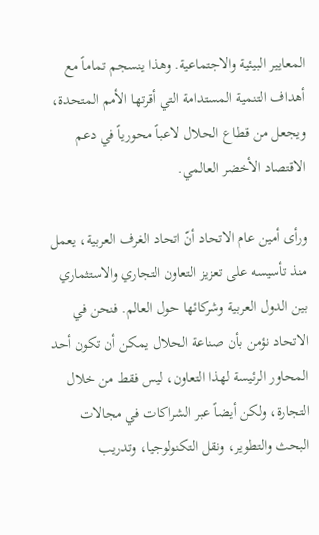المعايير البيئية والاجتماعية. وهذا ينسجم تماماً مع أهداف التنمية المستدامة التي أقرتها الأمم المتحدة، ويجعل من قطاع الحلال لاعباً محورياً في دعم الاقتصاد الأخضر العالمي.

ورأى أمين عام الاتحاد أنّ اتحاد الغرف العربية، يعمل منذ تأسيسه على تعزيز التعاون التجاري والاستثماري بين الدول العربية وشركائها حول العالم. فنحن في الاتحاد نؤمن بأن صناعة الحلال يمكن أن تكون أحد المحاور الرئيسة لهذا التعاون، ليس فقط من خلال التجارة، ولكن أيضاً عبر الشراكات في مجالات البحث والتطوير، ونقل التكنولوجيا، وتدريب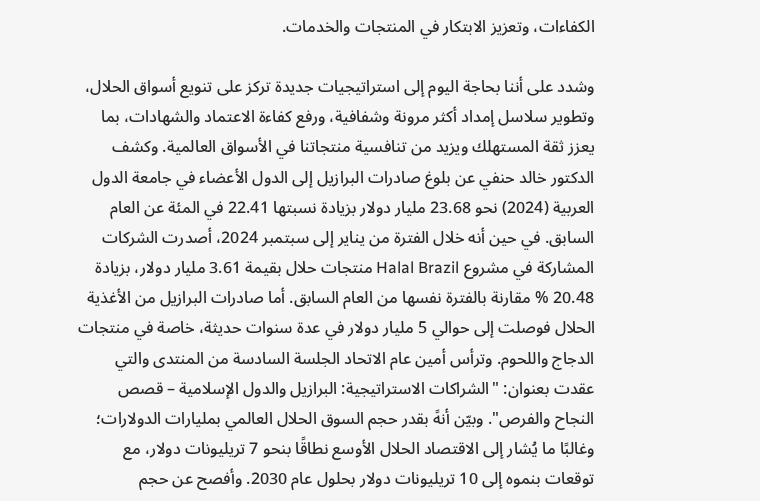الكفاءات، وتعزيز الابتكار في المنتجات والخدمات.

وشدد على أننا بحاجة اليوم إلى استراتيجيات جديدة تركز على تنويع أسواق الحلال، وتطوير سلاسل إمداد أكثر مرونة وشفافية، ورفع كفاءة الاعتماد والشهادات، بما يعزز ثقة المستهلك ويزيد من تنافسية منتجاتنا في الأسواق العالمية. وكشف الدكتور خالد حنفي عن بلوغ صادرات البرازيل إلى الدول الأعضاء في جامعة الدول العربية (2024) نحو 23.68 مليار دولار بزيادة نسبتها 22.41 في المئة عن العام السابق. في حين أنه خلال الفترة من يناير إلى سبتمبر 2024، أصدرت الشركات المشاركة في مشروع Halal Brazil منتجات حلال بقيمة 3.61 مليار دولار، بزيادة 20.48 % مقارنة بالفترة نفسها من العام السابق. أما صادرات البرازيل من الأغذية الحلال فوصلت إلى حوالي 5 مليار دولار في عدة سنوات حديثة، خاصة في منتجات الدجاج واللحوم. وترأس أمين عام الاتحاد الجلسة السادسة من المنتدى والتي عقدت بعنوان: "الشراكات الاستراتيجية: البرازيل والدول الإسلامية – قصص النجاح والفرص". وبيّن أنهً بقدر حجم السوق الحلال العالمي بمليارات الدولارات؛ وغالبًا ما يُشار إلى الاقتصاد الحلال الأوسع نطاقًا بنحو 7 تريليونات دولار، مع توقعات بنموه إلى 10 تريليونات دولار بحلول عام 2030. وأفصح عن حجم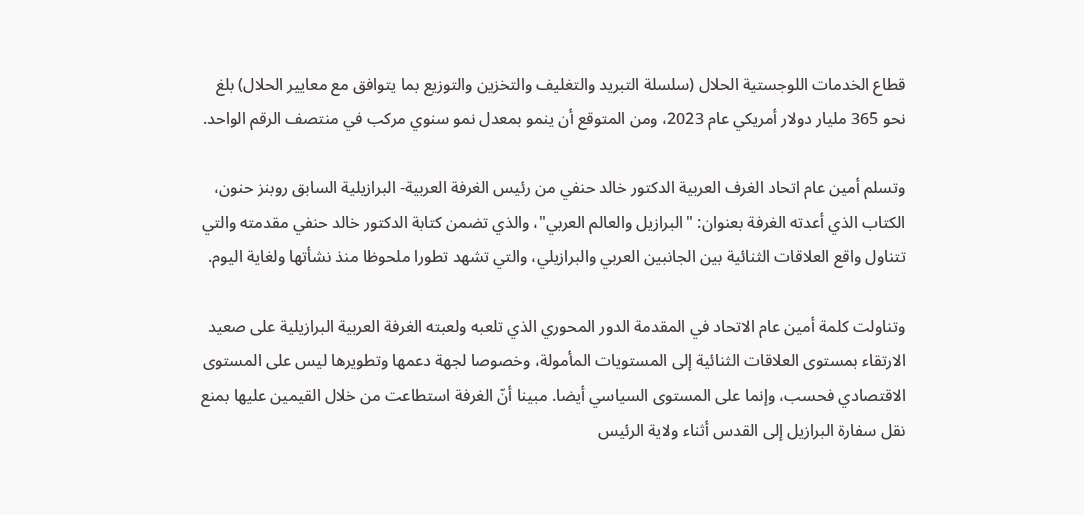قطاع الخدمات اللوجستية الحلال (سلسلة التبريد والتغليف والتخزين والتوزيع بما يتوافق مع معايير الحلال) بلغ نحو 365 مليار دولار أمريكي عام 2023، ومن المتوقع أن ينمو بمعدل نمو سنوي مركب في منتصف الرقم الواحد.

وتسلم أمين عام اتحاد الغرف العربية الدكتور خالد حنفي من رئيس الغرفة العربية- البرازيلية السابق روبنز حنون، الكتاب الذي أعدته الغرفة بعنوان: "البرازيل والعالم العربي"، والذي تضمن كتابة الدكتور خالد حنفي مقدمته والتي تتناول واقع العلاقات الثنائية بين الجانبين العربي والبرازيلي، والتي تشهد تطورا ملحوظا منذ نشأتها ولغاية اليوم.

وتناولت كلمة أمين عام الاتحاد في المقدمة الدور المحوري الذي تلعبه ولعبته الغرفة العربية البرازيلية على صعيد الارتقاء بمستوى العلاقات الثنائية إلى المستويات المأمولة، وخصوصا لجهة دعمها وتطويرها ليس على المستوى الاقتصادي فحسب، وإنما على المستوى السياسي أيضا. مبينا أنّ الغرفة استطاعت من خلال القيمين عليها بمنع نقل سفارة البرازيل إلى القدس أثناء ولاية الرئيس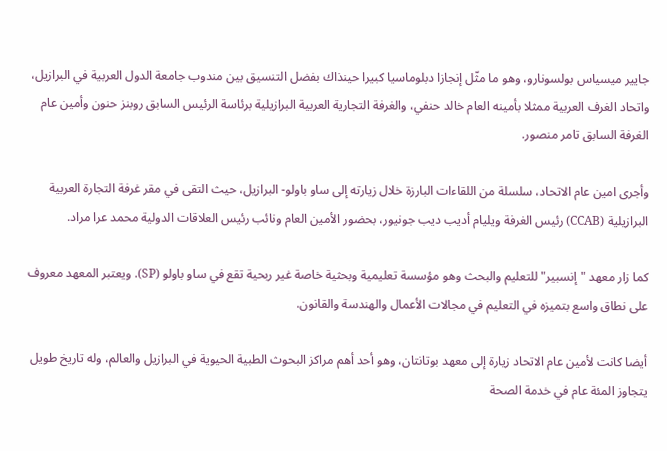جايير ميسياس بولسونارو، وهو ما مثّل إنجازا دبلوماسيا كبيرا حينذاك بفضل التنسيق بين مندوب جامعة الدول العربية في البرازيل، واتحاد الغرف العربية ممثلا بأمينه العام خالد حنفي، والغرفة التجارية العربية البرازيلية برئاسة الرئيس السابق روبنز حنون وأمين عام الغرفة السابق تامر منصور.

وأجرى امين عام الاتحاد، سلسلة من اللقاءات البارزة خلال زيارته إلى ساو باولو- البرازيل، حيث التقى في مقر غرفة التجارة العربية البرازيلية (CCAB) رئيس الغرفة ويليام أديب ديب جونيور، بحضور الأمين العام ونائب رئيس العلاقات الدولية محمد عرا مراد.

كما زار معهد "إنسبير" للتعليم والبحث وهو مؤسسة تعليمية وبحثية خاصة غير ربحية تقع في ساو باولو (SP). ويعتبر المعهد معروف على نطاق واسع بتميزه في التعليم في مجالات الأعمال والهندسة والقانون.

أيضا كانت لأمين عام الاتحاد زيارة إلى معهد بوتانتان، وهو أحد أهم مراكز البحوث الطبية الحيوية في البرازيل والعالم، وله تاريخ طويل يتجاوز المئة عام في خدمة الصحة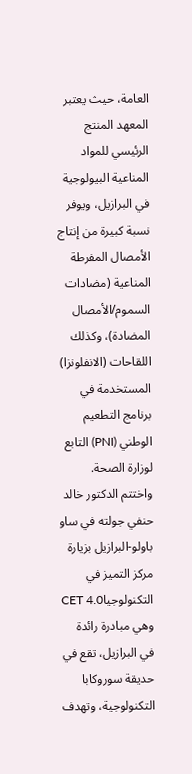العامة، حيث يعتبر المعهد المنتج الرئيسي للمواد المناعية البيولوجية في البرازيل، ويوفر نسبة كبيرة من إنتاج الأمصال المفرطة المناعية (مضادات السموم/الأمصال المضادة)، وكذلك اللقاحات (الانفلونزا) المستخدمة في برنامج التطعيم الوطني (PNI) التابع لوزارة الصحة. واختتم الدكتور خالد حنفي جولته في ساو باولو-البرازيل بزيارة مركز التميز في التكنولوجياCET 4.0 وهي مبادرة رائدة في البرازيل، تقع في حديقة سوروكابا التكنولوجية، وتهدف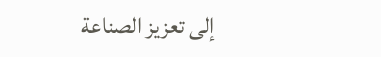إلى تعزيز الصناعة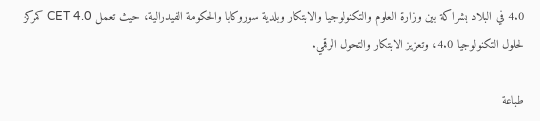4.0 في البلاد بشراكة بين وزارة العلوم والتكنولوجيا والابتكار وبلدية سوروكابا والحكومة الفيدرالية، حيث تعمل CET 4.0 كمركز لحلول التكنولوجيا 4.0، وتعزيز الابتكار والتحول الرقمي.

طباعة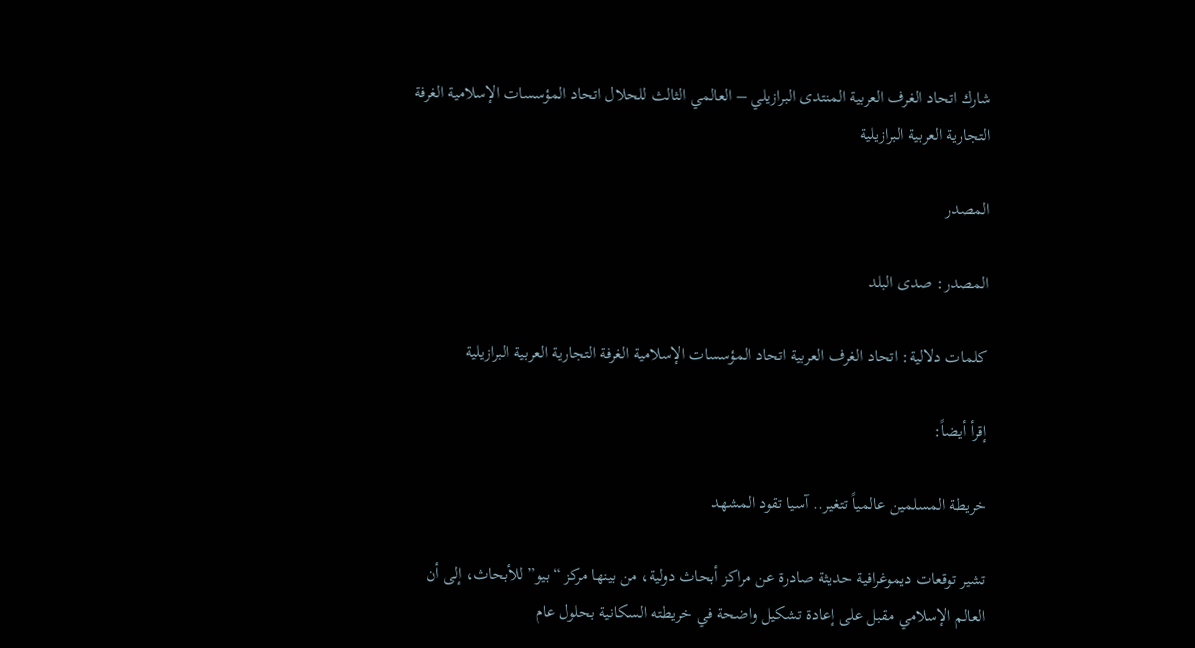شارك اتحاد الغرف العربية المنتدى البرازيلي – العالمي الثالث للحلال اتحاد المؤسسات الإسلامية الغرفة التجارية العربية البرازيلية

المصدر

المصدر: صدى البلد

كلمات دلالية: اتحاد الغرف العربية اتحاد المؤسسات الإسلامية الغرفة التجارية العربية البرازيلية

إقرأ أيضاً:

خريطة المسلمين عالمياً تتغير.. آسيا تقود المشهد

تشير توقعات ديموغرافية حديثة صادرة عن مراكز أبحاث دولية، من بينها مركز “بيو” للأبحاث، إلى أن العالم الإسلامي مقبل على إعادة تشكيل واضحة في خريطته السكانية بحلول عام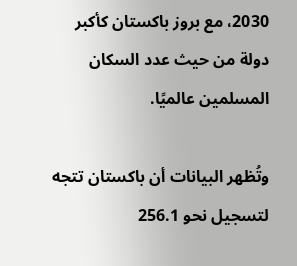2030، مع بروز باكستان كأكبر دولة من حيث عدد السكان المسلمين عالميًا.

وتُظهر البيانات أن باكستان تتجه لتسجيل نحو 256.1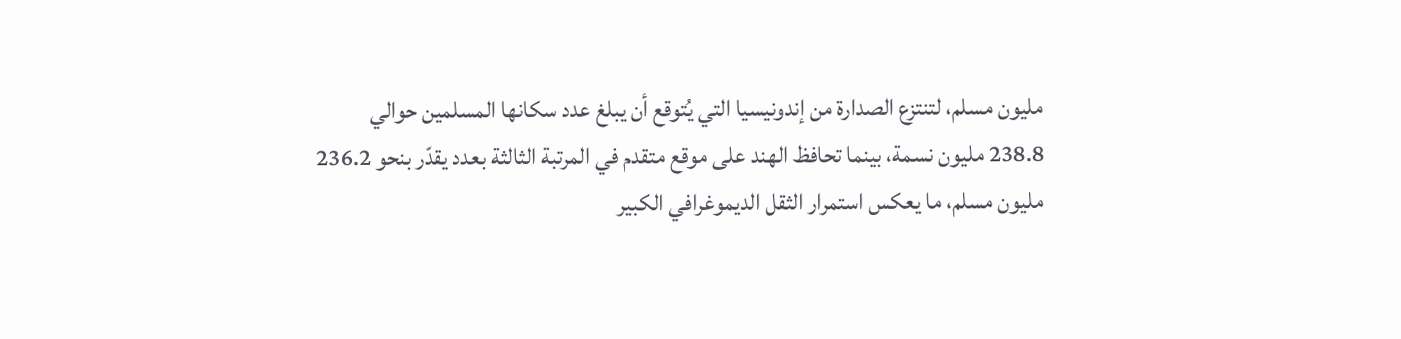مليون مسلم، لتنتزع الصدارة من إندونيسيا التي يُتوقع أن يبلغ عدد سكانها المسلمين حوالي 238.8 مليون نسمة، بينما تحافظ الهند على موقع متقدم في المرتبة الثالثة بعدد يقدّر بنحو 236.2 مليون مسلم، ما يعكس استمرار الثقل الديموغرافي الكبير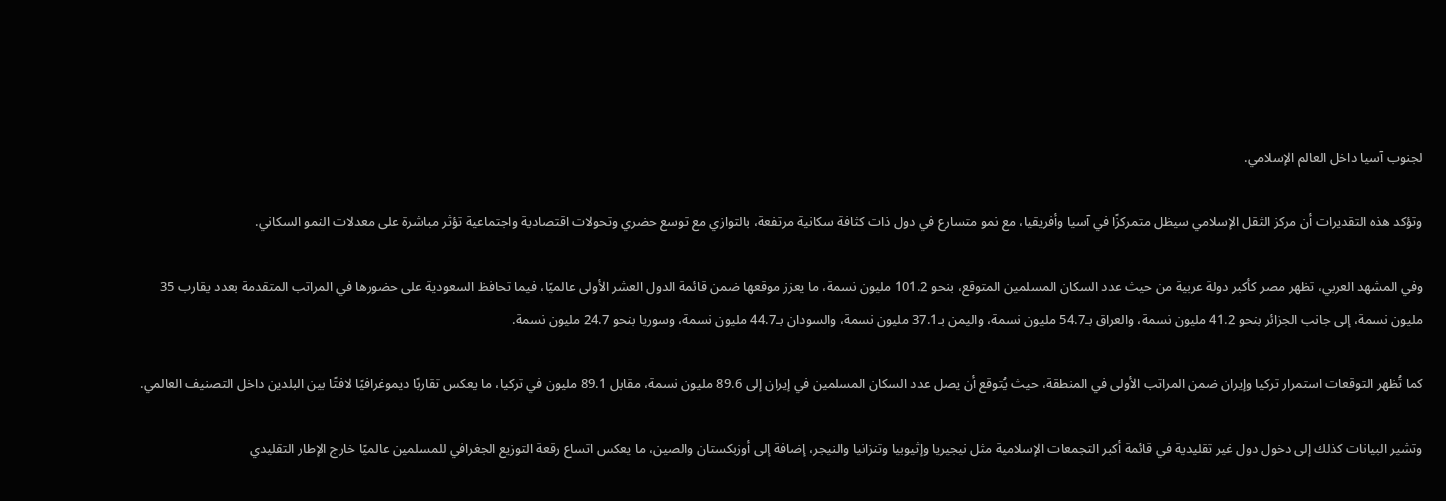لجنوب آسيا داخل العالم الإسلامي.

وتؤكد هذه التقديرات أن مركز الثقل الإسلامي سيظل متمركزًا في آسيا وأفريقيا، مع نمو متسارع في دول ذات كثافة سكانية مرتفعة، بالتوازي مع توسع حضري وتحولات اقتصادية واجتماعية تؤثر مباشرة على معدلات النمو السكاني.

وفي المشهد العربي، تظهر مصر كأكبر دولة عربية من حيث عدد السكان المسلمين المتوقع، بنحو 101.2 مليون نسمة، ما يعزز موقعها ضمن قائمة الدول العشر الأولى عالميًا، فيما تحافظ السعودية على حضورها في المراتب المتقدمة بعدد يقارب 35 مليون نسمة، إلى جانب الجزائر بنحو 41.2 مليون نسمة، والعراق بـ54.7 مليون نسمة، واليمن بـ37.1 مليون نسمة، والسودان بـ44.7 مليون نسمة، وسوريا بنحو 24.7 مليون نسمة.

كما تُظهر التوقعات استمرار تركيا وإيران ضمن المراتب الأولى في المنطقة، حيث يُتوقع أن يصل عدد السكان المسلمين في إيران إلى 89.6 مليون نسمة، مقابل 89.1 مليون في تركيا، ما يعكس تقاربًا ديموغرافيًا لافتًا بين البلدين داخل التصنيف العالمي.

وتشير البيانات كذلك إلى دخول دول غير تقليدية في قائمة أكبر التجمعات الإسلامية مثل نيجيريا وإثيوبيا وتنزانيا والنيجر، إضافة إلى أوزبكستان والصين، ما يعكس اتساع رقعة التوزيع الجغرافي للمسلمين عالميًا خارج الإطار التقليدي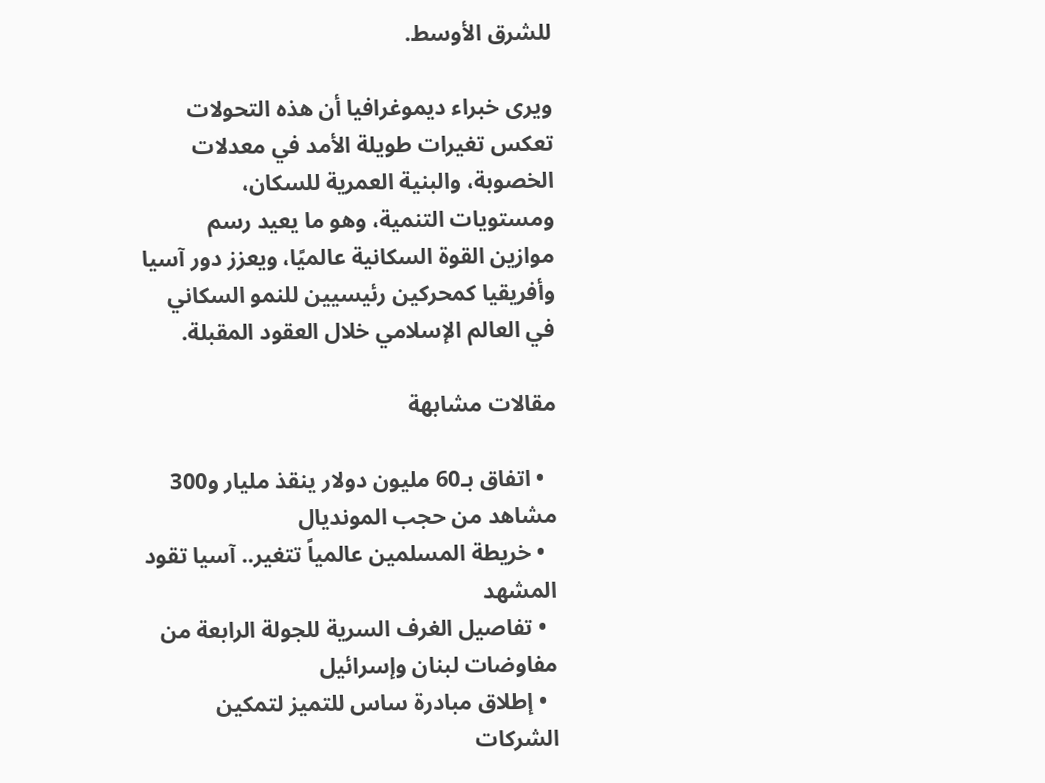للشرق الأوسط.

ويرى خبراء ديموغرافيا أن هذه التحولات تعكس تغيرات طويلة الأمد في معدلات الخصوبة، والبنية العمرية للسكان، ومستويات التنمية، وهو ما يعيد رسم موازين القوة السكانية عالميًا، ويعزز دور آسيا وأفريقيا كمحركين رئيسيين للنمو السكاني في العالم الإسلامي خلال العقود المقبلة.

مقالات مشابهة

  • اتفاق بـ60 مليون دولار ينقذ مليار و300 مشاهد من حجب المونديال
  • خريطة المسلمين عالمياً تتغير.. آسيا تقود المشهد
  • تفاصيل الغرف السرية للجولة الرابعة من مفاوضات لبنان وإسرائيل
  • إطلاق مبادرة ساس للتميز لتمكين الشركات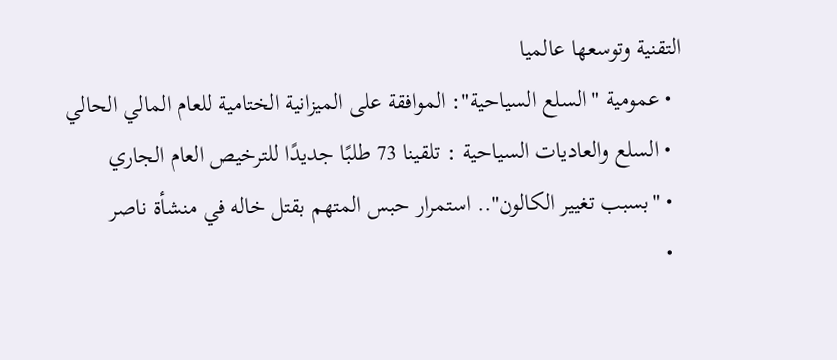التقنية وتوسعها عالميا
  • عمومية "السلع السياحية": الموافقة على الميزانية الختامية للعام المالي الحالي
  • السلع والعاديات السياحية : تلقينا 73 طلبًا جديدًا للترخيص العام الجاري
  • "بسبب تغيير الكالون".. استمرار حبس المتهم بقتل خاله في منشأة ناصر
  •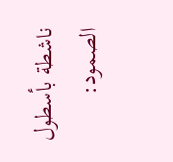ناشطة بأسطول الصمود: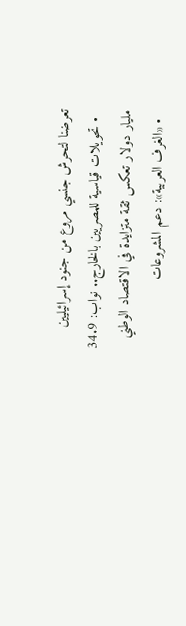تعرضنا لتحرش جنسي مروع من جنود إسرائيليين
  • تحويلات قياسية للمصريين بالخارج.. نواب: 34.9 مليار دولار تعكس ثقة متزايدة في الاقتصاد الوطني
  • «الغرف العربية»: دعم المشروعات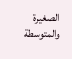الصغيرة والمتوسطة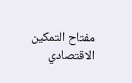مفتاح التمكين الاقتصادي